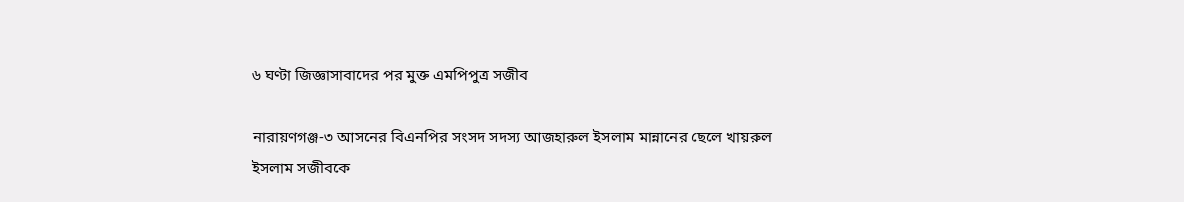৬ ঘণ্টা জিজ্ঞাসাবাদের পর মুক্ত এমপিপুত্র সজীব

নারায়ণগঞ্জ-৩ আসনের বিএনপির সংসদ সদস্য আজহারুল ইসলাম মান্নানের ছেলে খায়রুল ইসলাম সজীবকে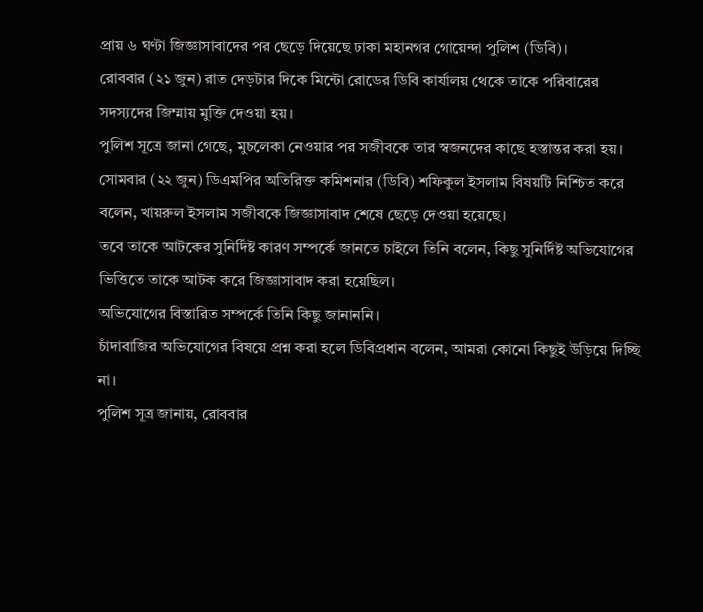প্রায় ৬ ঘণ্টা জিজ্ঞাসাবাদের পর ছেড়ে দিয়েছে ঢাকা মহানগর গোয়েন্দা পুলিশ (ডিবি)।
রোববার (২১ জুন) রাত দেড়টার দিকে মিন্টো রোডের ডিবি কার্যালয় থেকে তাকে পরিবারের সদস্যদের জিম্মায় মুক্তি দেওয়া হয়।
পুলিশ সূত্রে জানা গেছে, মুচলেকা নেওয়ার পর সজীবকে তার স্বজনদের কাছে হস্তান্তর করা হয়।
সোমবার (২২ জুন) ডিএমপির অতিরিক্ত কমিশনার (ডিবি) শফিকুল ইসলাম বিষয়টি নিশ্চিত করে বলেন, খায়রুল ইসলাম সজীবকে জিজ্ঞাসাবাদ শেষে ছেড়ে দেওয়া হয়েছে।
তবে তাকে আটকের সুনির্দিষ্ট কারণ সম্পর্কে জানতে চাইলে তিনি বলেন, কিছু সুনির্দিষ্ট অভিযোগের ভিত্তিতে তাকে আটক করে জিজ্ঞাসাবাদ করা হয়েছিল।
অভিযোগের বিস্তারিত সম্পর্কে তিনি কিছু জানাননি।
চাঁদাবাজির অভিযোগের বিষয়ে প্রশ্ন করা হলে ডিবিপ্রধান বলেন, আমরা কোনো কিছুই উড়িয়ে দিচ্ছি না।
পুলিশ সূত্র জানায়, রোববার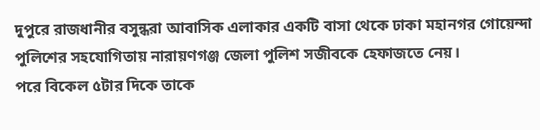দুপুরে রাজধানীর বসুন্ধরা আবাসিক এলাকার একটি বাসা থেকে ঢাকা মহানগর গোয়েন্দা পুলিশের সহযোগিতায় নারায়ণগঞ্জ জেলা পুলিশ সজীবকে হেফাজতে নেয়।
পরে বিকেল ৫টার দিকে তাকে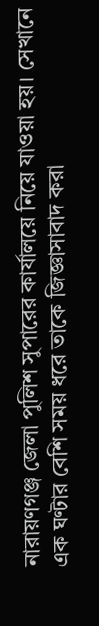নারায়ণগঞ্জ জেলা পুলিশ সুপারের কার্যালয়ে নিয়ে যাওয়া হয়। সেখানে এক ঘণ্টার বেশি সময় ধরে তাকে জিজ্ঞাসাবাদ করা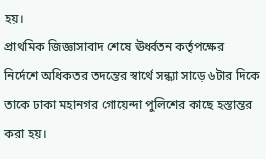হয়।
প্রাথমিক জিজ্ঞাসাবাদ শেষে ঊর্ধ্বতন কর্তৃপক্ষের নির্দেশে অধিকতর তদন্তের স্বার্থে সন্ধ্যা সাড়ে ৬টার দিকে তাকে ঢাকা মহানগর গোয়েন্দা পুলিশের কাছে হস্তান্তর করা হয়।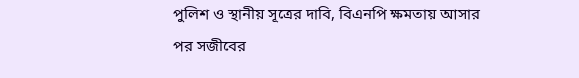পুলিশ ও স্থানীয় সূত্রের দাবি, বিএনপি ক্ষমতায় আসার পর সজীবের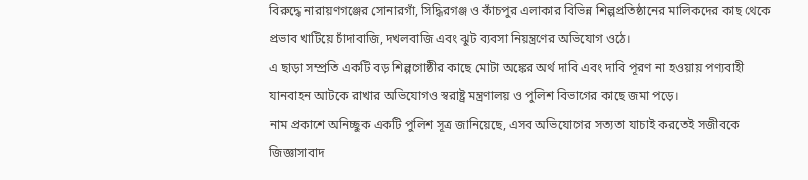বিরুদ্ধে নারায়ণগঞ্জের সোনারগাঁ, সিদ্ধিরগঞ্জ ও কাঁচপুর এলাকার বিভিন্ন শিল্পপ্রতিষ্ঠানের মালিকদের কাছ থেকে প্রভাব খাটিয়ে চাঁদাবাজি, দখলবাজি এবং ঝুট ব্যবসা নিয়ন্ত্রণের অভিযোগ ওঠে।
এ ছাড়া সম্প্রতি একটি বড় শিল্পগোষ্ঠীর কাছে মোটা অঙ্কের অর্থ দাবি এবং দাবি পূরণ না হওয়ায় পণ্যবাহী যানবাহন আটকে রাখার অভিযোগও স্বরাষ্ট্র মন্ত্রণালয় ও পুলিশ বিভাগের কাছে জমা পড়ে।
নাম প্রকাশে অনিচ্ছুক একটি পুলিশ সূত্র জানিয়েছে, এসব অভিযোগের সত্যতা যাচাই করতেই সজীবকে জিজ্ঞাসাবাদ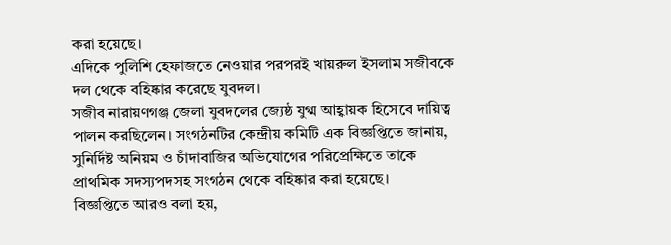করা হয়েছে।
এদিকে পুলিশি হেফাজতে নেওয়ার পরপরই খায়রুল ইসলাম সজীবকে দল থেকে বহিষ্কার করেছে যুবদল।
সজীব নারায়ণগঞ্জ জেলা যুবদলের জ্যেষ্ঠ যুগ্ম আহ্বায়ক হিসেবে দায়িত্ব পালন করছিলেন। সংগঠনটির কেন্দ্রীয় কমিটি এক বিজ্ঞপ্তিতে জানায়, সুনির্দিষ্ট অনিয়ম ও চাঁদাবাজির অভিযোগের পরিপ্রেক্ষিতে তাকে প্রাথমিক সদস্যপদসহ সংগঠন থেকে বহিষ্কার করা হয়েছে।
বিজ্ঞপ্তিতে আরও বলা হয়,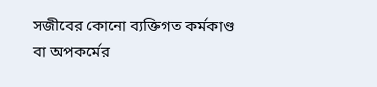সজীবের কোনো ব্যক্তিগত কর্মকাণ্ড বা অপকর্মের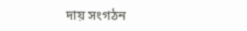দায় সংগঠন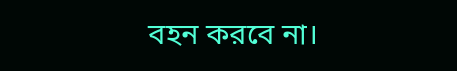বহন করবে না।